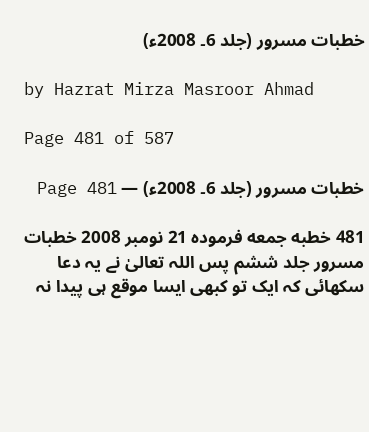خطبات مسرور (جلد 6۔ 2008ء)

by Hazrat Mirza Masroor Ahmad

Page 481 of 587

خطبات مسرور (جلد 6۔ 2008ء) — Page 481

481 خطبه جمعه فرموده 21 نومبر 2008 خطبات مسرور جلد ششم پس اللہ تعالیٰ نے یہ دعا سکھائی کہ ایک تو کبھی ایسا موقع ہی پیدا نہ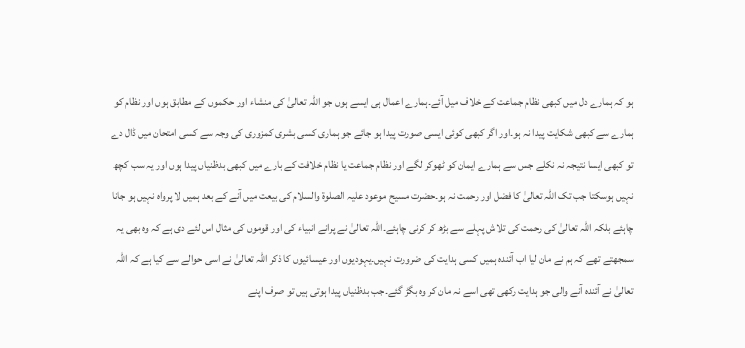ہو کہ ہمارے دل میں کبھی نظام جماعت کے خلاف میل آئے۔ہمارے اعمال ہی ایسے ہوں جو اللہ تعالیٰ کی منشاء اور حکموں کے مطابق ہوں اور نظام کو ہمارے سے کبھی شکایت پیدا نہ ہو۔اور اگر کبھی کوئی ایسی صورت پیدا ہو جائے جو ہماری کسی بشری کمزوری کی وجہ سے کسی امتحان میں ڈال دے تو کبھی ایسا نتیجہ نہ نکلے جس سے ہمارے ایمان کو ٹھوکر لگے اور نظام جماعت یا نظام خلافت کے بارے میں کبھی بدظنیاں پیدا ہوں اور یہ سب کچھ نہیں ہوسکتا جب تک اللہ تعالیٰ کا فضل اور رحمت نہ ہو۔حضرت مسیح موعود علیہ الصلوۃ والسلام کی بیعت میں آنے کے بعد ہمیں لا پرواہ نہیں ہو جانا چاہئے بلکہ اللہ تعالیٰ کی رحمت کی تلاش پہلے سے بڑھ کر کرنی چاہئے۔اللہ تعالیٰ نے پرانے انبیاء کی اور قوموں کی مثال اس لئے دی ہے کہ وہ بھی یہ سمجھتے تھے کہ ہم نے مان لیا اب آئندہ ہمیں کسی ہدایت کی ضرورت نہیں۔یہودیوں اور عیسائیوں کا ذکر اللہ تعالیٰ نے اسی حوالے سے کیا ہے کہ اللہ تعالیٰ نے آئندہ آنے والی جو ہدایت رکھی تھی اسے نہ مان کر وہ بگڑ گئے۔جب بدظنیاں پیدا ہوتی ہیں تو صرف اپنے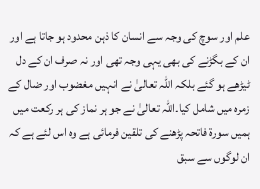علم اور سوچ کی وجہ سے انسان کا ذہن محدود ہو جاتا ہے اور ان کے بگڑنے کی بھی یہی وجہ تھی اور نہ صرف ان کے دل ٹیڑھے ہو گئے بلکہ اللہ تعالیٰ نے انہیں مغضوب اور ضال کے زمرہ میں شامل کیا۔اللہ تعالیٰ نے جو ہر نماز کی ہر رکعت میں ہمیں سورۃ فاتحہ پڑھنے کی تلقین فرمائی ہے وہ اس لئے ہے کہ ان لوگوں سے سبق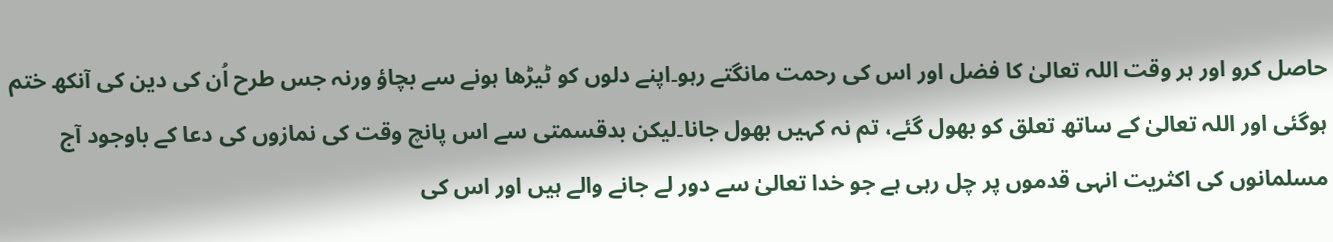حاصل کرو اور ہر وقت اللہ تعالیٰ کا فضل اور اس کی رحمت مانگتے رہو۔اپنے دلوں کو ٹیڑھا ہونے سے بچاؤ ورنہ جس طرح اُن کی دین کی آنکھ ختم ہوگئی اور اللہ تعالیٰ کے ساتھ تعلق کو بھول گئے، تم نہ کہیں بھول جانا۔لیکن بدقسمتی سے اس پانچ وقت کی نمازوں کی دعا کے باوجود آج مسلمانوں کی اکثریت انہی قدموں پر چل رہی ہے جو خدا تعالیٰ سے دور لے جانے والے ہیں اور اس کی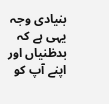بنیادی وجہ یہی ہے کہ بدظنیاں اور اپنے آپ کو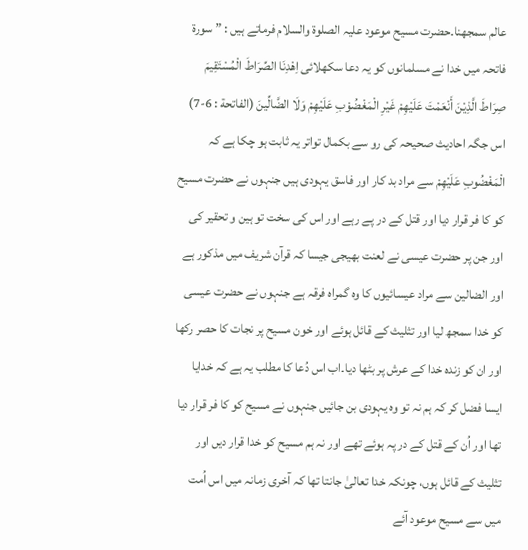عالم سمجھنا۔حضرت مسیح موعود علیہ الصلوۃ والسلام فرماتے ہیں : ” سورۃ فاتحہ میں خدا نے مسلمانوں کو یہ دعا سکھلائی اِهْدِنَا الصِّرَاطَ الْمُسْتَقِيمَ صِرَاطَ الَّذِيْنَ أَنْعَمْتَ عَلَيْهِمْ غَيْرِ الْمَغْضُوْبِ عَلَيْهِمْ وَلَا الضَّالِّينَ (الفاتحة : 6-7) اس جگہ احادیث صحیحہ کی رو سے بکمال تواتر یہ ثابت ہو چکا ہے کہ الْمَغْضُوبِ عَلَيْهِمْ سے مراد بد کار اور فاسق یہودی ہیں جنہوں نے حضرت مسیح کو کا فر قرار دیا اور قتل کے در پے رہے اور اس کی سخت تو ہین و تحقیر کی اور جن پر حضرت عیسی نے لعنت بھیجی جیسا کہ قرآن شریف میں مذکور ہے اور الضالین سے مراد عیسائیوں کا وہ گمراہ فرقہ ہے جنہوں نے حضرت عیسی کو خدا سمجھ لیا اور تثلیث کے قائل ہوئے اور خون مسیح پر نجات کا حصر رکھا اور ان کو زندہ خدا کے عرش پر بٹھا دیا۔اب اس دُعا کا مطلب یہ ہے کہ خدایا ایسا فضل کر کہ ہم نہ تو وہ یہودی بن جائیں جنہوں نے مسیح کو کا فر قرار دیا تھا اور اُن کے قتل کے در پہ ہوئے تھے اور نہ ہم مسیح کو خدا قرار دیں اور تثلیث کے قائل ہوں، چونکہ خدا تعالیٰ جانتا تھا کہ آخری زمانہ میں اس اُمت میں سے مسیح موعود آئے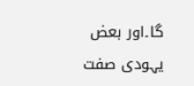گا۔اور بعض یہودی صفت